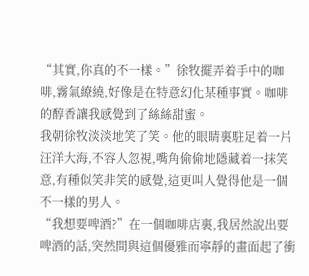“其實,你真的不一樣。”徐牧擺弄着手中的咖啡,霧氣繚繞,好像是在特意幻化某種事實。咖啡的醇香讓我感覺到了絲絲甜蜜。
我朝徐牧淡淡地笑了笑。他的眼睛裏駐足着一片汪洋大海,不容人忽視,嘴角偷偷地隱藏着一抹笑意,有種似笑非笑的感覺,這更叫人覺得他是一個不一樣的男人。
“我想要啤酒?”在一個咖啡店裏,我居然說出要啤酒的話,突然間與這個優雅而寧靜的畫面起了衝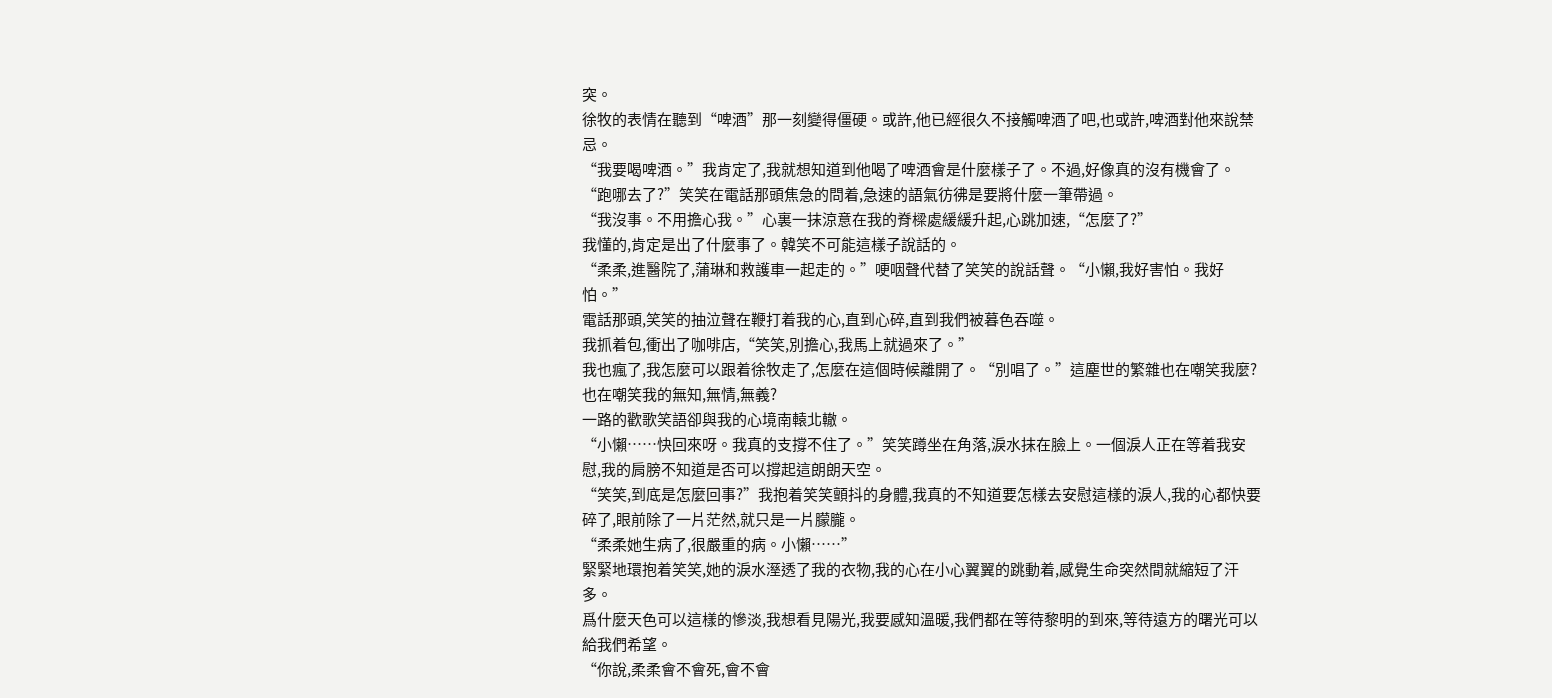突。
徐牧的表情在聽到“啤酒”那一刻變得僵硬。或許,他已經很久不接觸啤酒了吧,也或許,啤酒對他來說禁忌。
“我要喝啤酒。”我肯定了,我就想知道到他喝了啤酒會是什麼樣子了。不過,好像真的沒有機會了。
“跑哪去了?”笑笑在電話那頭焦急的問着,急速的語氣彷彿是要將什麼一筆帶過。
“我沒事。不用擔心我。”心裏一抹涼意在我的脊樑處緩緩升起,心跳加速,“怎麼了?”
我懂的,肯定是出了什麼事了。韓笑不可能這樣子說話的。
“柔柔,進醫院了,蒲琳和救護車一起走的。”哽咽聲代替了笑笑的說話聲。“小懶,我好害怕。我好怕。”
電話那頭,笑笑的抽泣聲在鞭打着我的心,直到心碎,直到我們被暮色吞噬。
我抓着包,衝出了咖啡店,“笑笑,別擔心,我馬上就過來了。”
我也瘋了,我怎麼可以跟着徐牧走了,怎麼在這個時候離開了。“別唱了。”這塵世的繁雜也在嘲笑我麼?也在嘲笑我的無知,無情,無義?
一路的歡歌笑語卻與我的心境南轅北轍。
“小懶……快回來呀。我真的支撐不住了。”笑笑蹲坐在角落,淚水抹在臉上。一個淚人正在等着我安慰,我的肩膀不知道是否可以撐起這朗朗天空。
“笑笑,到底是怎麼回事?”我抱着笑笑顫抖的身體,我真的不知道要怎樣去安慰這樣的淚人,我的心都快要碎了,眼前除了一片茫然,就只是一片朦朧。
“柔柔她生病了,很嚴重的病。小懶……”
緊緊地環抱着笑笑,她的淚水溼透了我的衣物,我的心在小心翼翼的跳動着,感覺生命突然間就縮短了汗多。
爲什麼天色可以這樣的慘淡,我想看見陽光,我要感知溫暖,我們都在等待黎明的到來,等待遠方的曙光可以給我們希望。
“你說,柔柔會不會死,會不會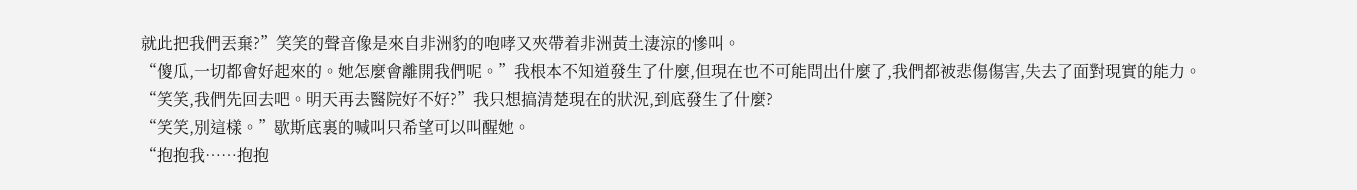就此把我們丟棄?”笑笑的聲音像是來自非洲豹的咆哮又夾帶着非洲黃土淒涼的慘叫。
“傻瓜,一切都會好起來的。她怎麼會離開我們呢。”我根本不知道發生了什麼,但現在也不可能問出什麼了,我們都被悲傷傷害,失去了面對現實的能力。
“笑笑,我們先回去吧。明天再去醫院好不好?”我只想搞清楚現在的狀況,到底發生了什麼?
“笑笑,別這樣。”歇斯底裏的喊叫只希望可以叫醒她。
“抱抱我……抱抱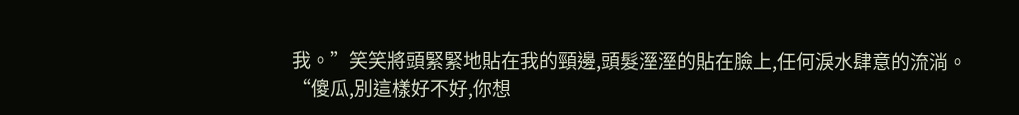我。”笑笑將頭緊緊地貼在我的頸邊,頭髮溼溼的貼在臉上,任何淚水肆意的流淌。
“傻瓜,別這樣好不好,你想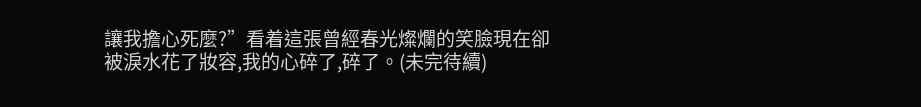讓我擔心死麼?”看着這張曾經春光燦爛的笑臉現在卻被淚水花了妝容,我的心碎了,碎了。(未完待續)